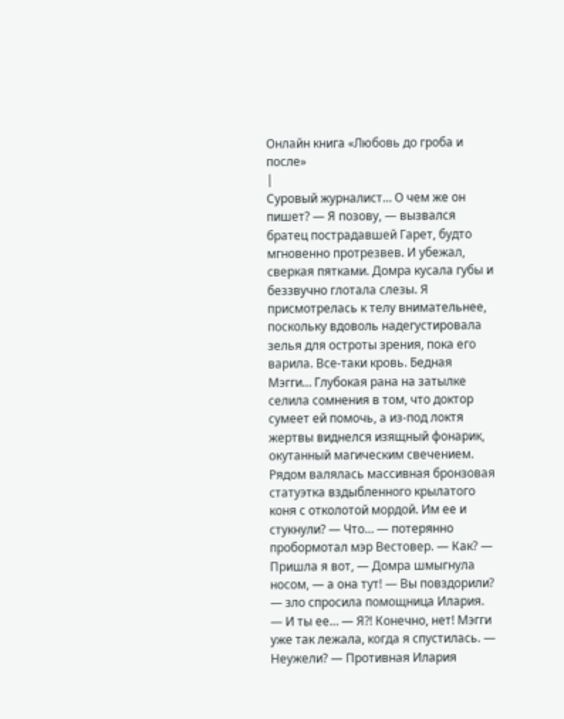Онлайн книга «Любовь до гроба и после»
|
Суровый журналист… О чем же он пишет? — Я позову, — вызвался братец пострадавшей Гарет, будто мгновенно протрезвев. И убежал, сверкая пятками. Домра кусала губы и беззвучно глотала слезы. Я присмотрелась к телу внимательнее, поскольку вдоволь надегустировала зелья для остроты зрения, пока его варила. Все-таки кровь. Бедная Мэгги… Глубокая рана на затылке селила сомнения в том, что доктор сумеет ей помочь, а из-под локтя жертвы виднелся изящный фонарик, окутанный магическим свечением. Рядом валялась массивная бронзовая статуэтка вздыбленного крылатого коня с отколотой мордой. Им ее и стукнули? — Что… — потерянно пробормотал мэр Вестовер. — Как? — Пришла я вот, — Домра шмыгнула носом, — а она тут! — Вы повздорили? — зло спросила помощница Илария. — И ты ее… — Я?! Конечно, нет! Мэгги уже так лежала, когда я спустилась. — Неужели? — Противная Илария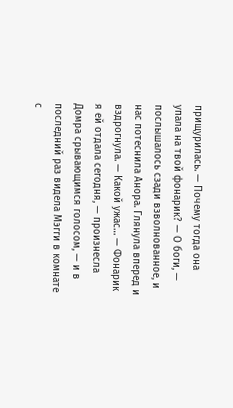прищурилась. — Почему тогда она упала на твой фонарик? — О боги, — послышалось сзади взволнованное, и нас потеснила Анора. Глянула вперед и вздрогнула. — Какой ужас… — Фонарик я ей отдала сегодня, — произнесла Домра срывающимся голосом, — и в последний раз видела Мэгги в комнате с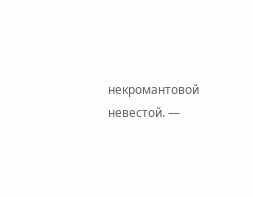некромантовой невестой. —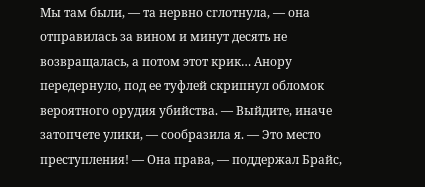Мы там были, — та нервно сглотнула, — она отправилась за вином и минут десять не возвращалась, а потом этот крик… Анору передернуло, под ее туфлей скрипнул обломок вероятного орудия убийства. — Выйдите, иначе затопчете улики, — сообразила я. — Это место преступления! — Она права, — поддержал Брайс,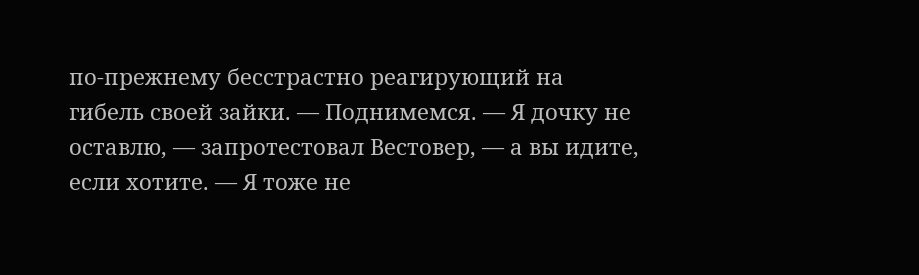по-прежнему бесстрастно реагирующий на гибель своей зайки. — Поднимемся. — Я дочку не оставлю, — запротестовал Вестовер, — а вы идите, если хотите. — Я тоже не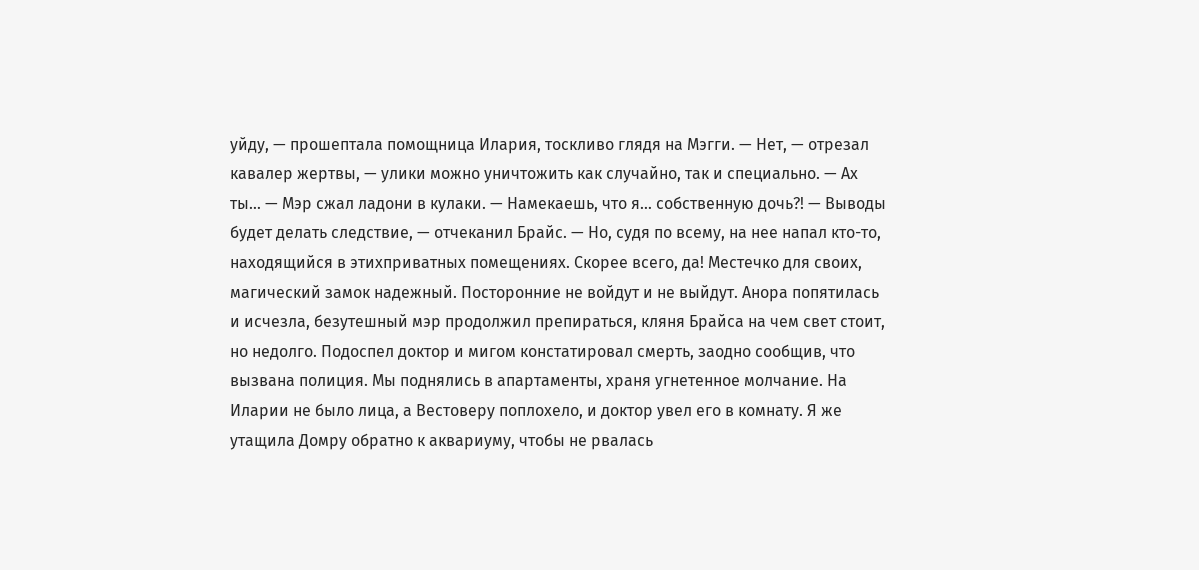уйду, — прошептала помощница Илария, тоскливо глядя на Мэгги. — Нет, — отрезал кавалер жертвы, — улики можно уничтожить как случайно, так и специально. — Ах ты… — Мэр сжал ладони в кулаки. — Намекаешь, что я… собственную дочь?! — Выводы будет делать следствие, — отчеканил Брайс. — Но, судя по всему, на нее напал кто-то, находящийся в этихприватных помещениях. Скорее всего, да! Местечко для своих, магический замок надежный. Посторонние не войдут и не выйдут. Анора попятилась и исчезла, безутешный мэр продолжил препираться, кляня Брайса на чем свет стоит, но недолго. Подоспел доктор и мигом констатировал смерть, заодно сообщив, что вызвана полиция. Мы поднялись в апартаменты, храня угнетенное молчание. На Иларии не было лица, а Вестоверу поплохело, и доктор увел его в комнату. Я же утащила Домру обратно к аквариуму, чтобы не рвалась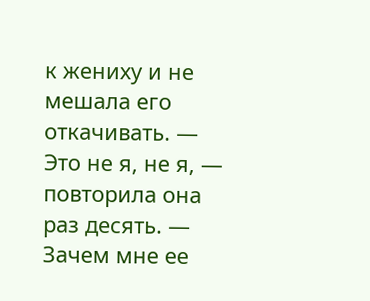к жениху и не мешала его откачивать. — Это не я, не я, — повторила она раз десять. — Зачем мне ее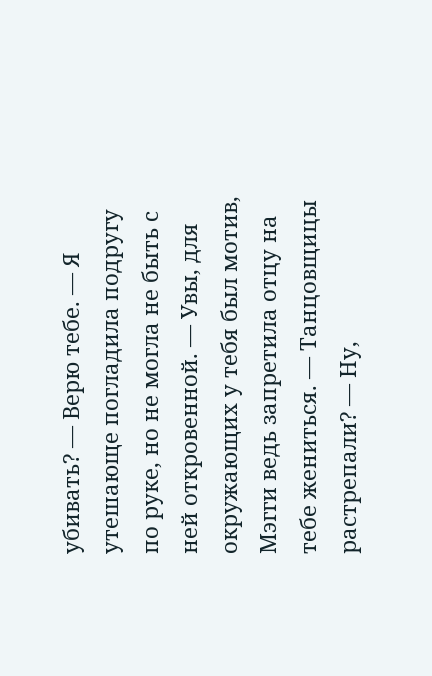убивать? — Верю тебе. — Я утешающе погладила подругу по руке, но не могла не быть с ней откровенной. — Увы, для окружающих у тебя был мотив, Мэгги ведь запретила отцу на тебе жениться. — Танцовщицы растрепали? — Ну,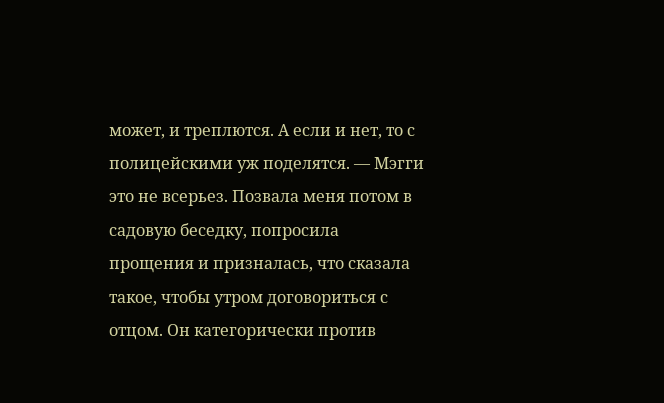может, и треплются. А если и нет, то с полицейскими уж поделятся. — Мэгги это не всерьез. Позвала меня потом в садовую беседку, попросила прощения и призналась, что сказала такое, чтобы утром договориться с отцом. Он категорически против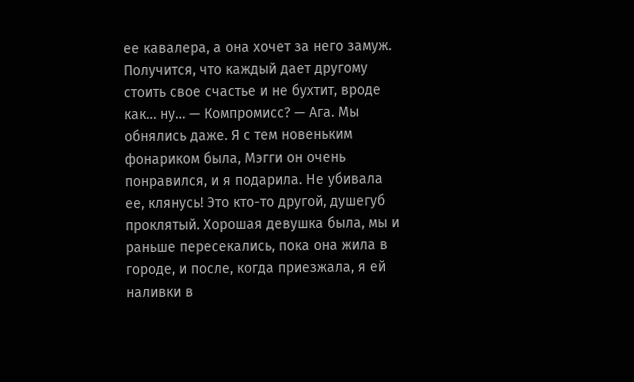ее кавалера, а она хочет за него замуж. Получится, что каждый дает другому стоить свое счастье и не бухтит, вроде как… ну… — Компромисс? — Ага. Мы обнялись даже. Я с тем новеньким фонариком была, Мэгги он очень понравился, и я подарила. Не убивала ее, клянусь! Это кто-то другой, душегуб проклятый. Хорошая девушка была, мы и раньше пересекались, пока она жила в городе, и после, когда приезжала, я ей наливки в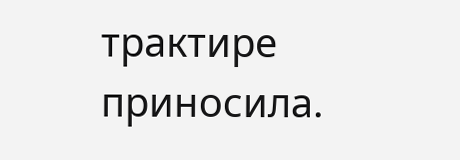трактире приносила.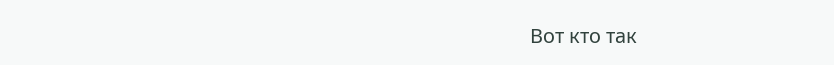Вот кто так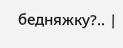бедняжку?.. |